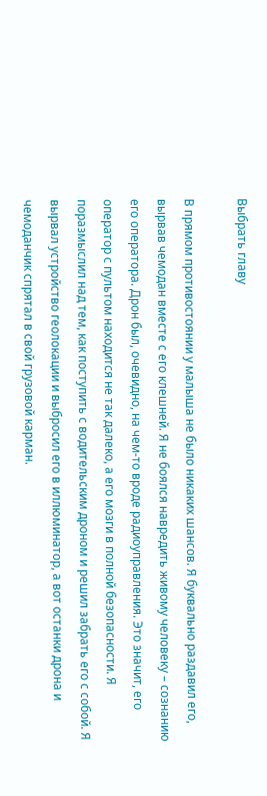Выбрать главу

В прямом противостоянии у малыша не было никаких шансов. Я буквально раздавил его, вырвав чемодан вместе с его клешней. Я не боялся навредить живому человеку – сознанию его оператора. Дрон был, очевидно, на чем-то вроде радиоуправления. Это значит, его оператор с пультом находится не так далеко, а его мозги в полной безопасности. Я поразмыслил над тем, как поступить с водительским дроном и решил забрать его с собой. Я вырвал устройство геолокации и выбросил его в иллюминатор, а вот останки дрона и чемоданчик спрятал в свой грузовой карман.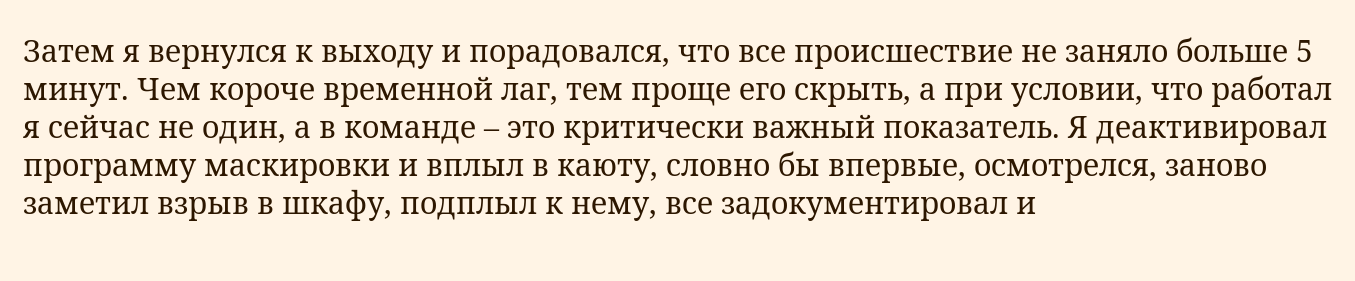Затем я вернулся к выходу и порадовался, что все происшествие не заняло больше 5 минут. Чем короче временной лаг, тем проще его скрыть, а при условии, что работал я сейчас не один, а в команде – это критически важный показатель. Я деактивировал программу маскировки и вплыл в каюту, словно бы впервые, осмотрелся, заново заметил взрыв в шкафу, подплыл к нему, все задокументировал и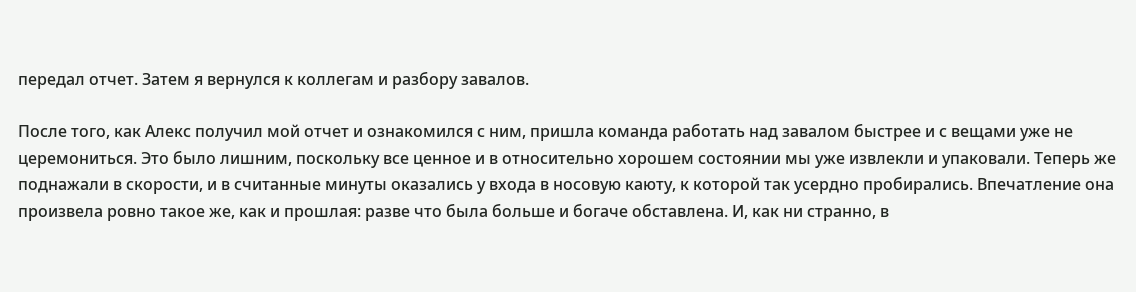передал отчет. Затем я вернулся к коллегам и разбору завалов.

После того, как Алекс получил мой отчет и ознакомился с ним, пришла команда работать над завалом быстрее и с вещами уже не церемониться. Это было лишним, поскольку все ценное и в относительно хорошем состоянии мы уже извлекли и упаковали. Теперь же поднажали в скорости, и в считанные минуты оказались у входа в носовую каюту, к которой так усердно пробирались. Впечатление она произвела ровно такое же, как и прошлая: разве что была больше и богаче обставлена. И, как ни странно, в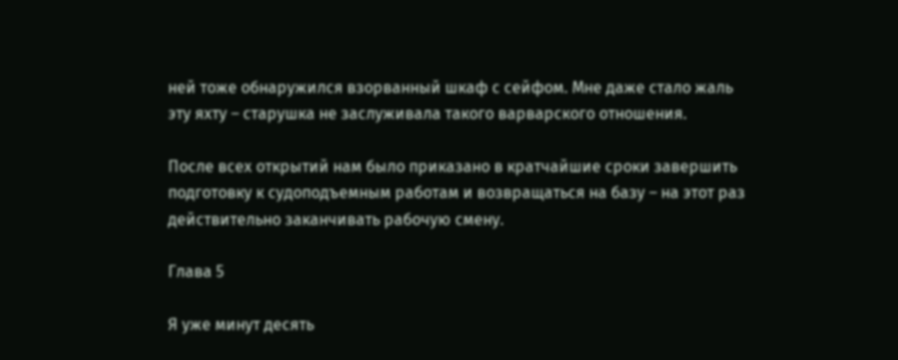ней тоже обнаружился взорванный шкаф с сейфом. Мне даже стало жаль эту яхту – старушка не заслуживала такого варварского отношения.

После всех открытий нам было приказано в кратчайшие сроки завершить подготовку к судоподъемным работам и возвращаться на базу – на этот раз действительно заканчивать рабочую смену.

Глава 5

Я уже минут десять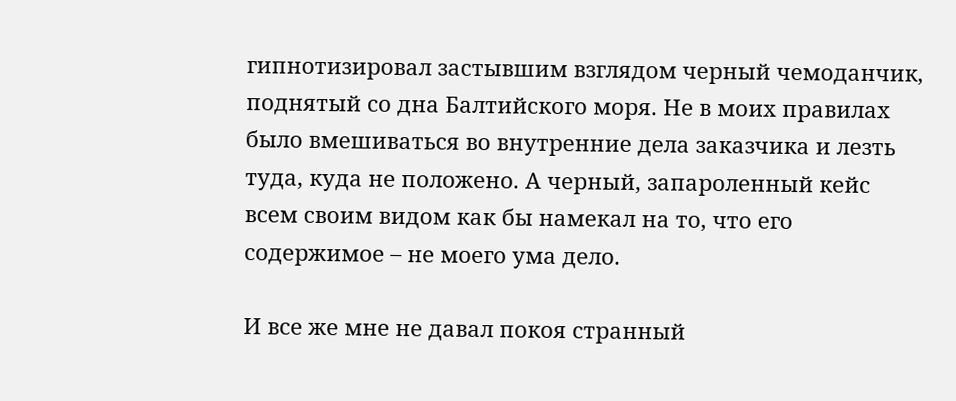гипнотизировал застывшим взглядом черный чемоданчик, поднятый со дна Балтийского моря. Не в моих правилах было вмешиваться во внутренние дела заказчика и лезть туда, куда не положено. А черный, запароленный кейс всем своим видом как бы намекал на то, что его содержимое – не моего ума дело.

И все же мне не давал покоя странный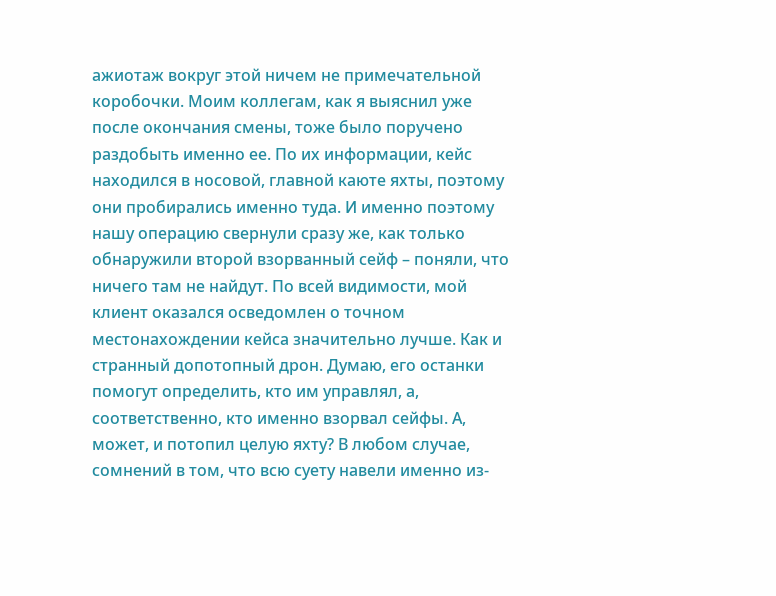ажиотаж вокруг этой ничем не примечательной коробочки. Моим коллегам, как я выяснил уже после окончания смены, тоже было поручено раздобыть именно ее. По их информации, кейс находился в носовой, главной каюте яхты, поэтому они пробирались именно туда. И именно поэтому нашу операцию свернули сразу же, как только обнаружили второй взорванный сейф – поняли, что ничего там не найдут. По всей видимости, мой клиент оказался осведомлен о точном местонахождении кейса значительно лучше. Как и странный допотопный дрон. Думаю, его останки помогут определить, кто им управлял, а, соответственно, кто именно взорвал сейфы. А, может, и потопил целую яхту? В любом случае, сомнений в том, что всю суету навели именно из-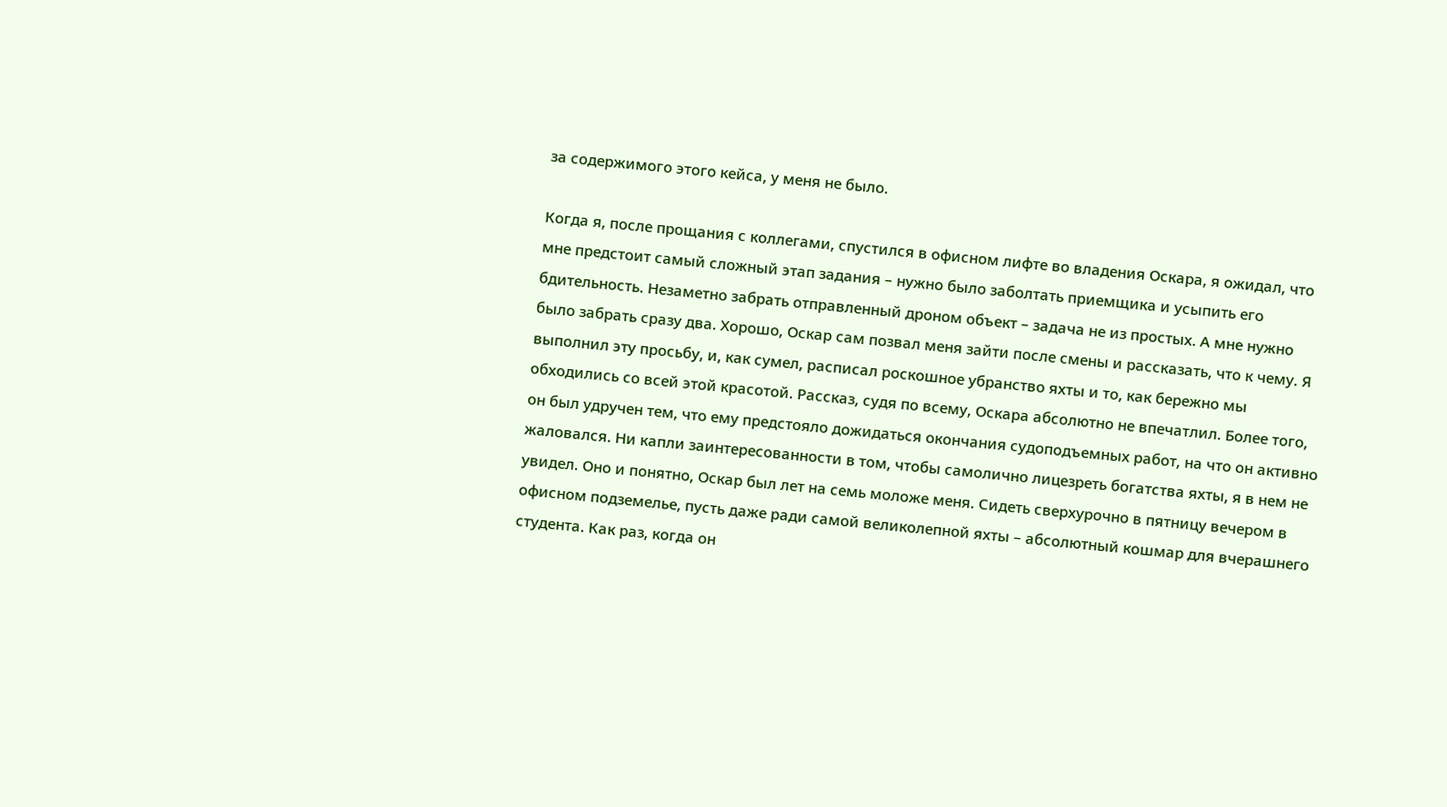за содержимого этого кейса, у меня не было.

Когда я, после прощания с коллегами, спустился в офисном лифте во владения Оскара, я ожидал, что мне предстоит самый сложный этап задания – нужно было заболтать приемщика и усыпить его бдительность. Незаметно забрать отправленный дроном объект – задача не из простых. А мне нужно было забрать сразу два. Хорошо, Оскар сам позвал меня зайти после смены и рассказать, что к чему. Я выполнил эту просьбу, и, как сумел, расписал роскошное убранство яхты и то, как бережно мы обходились со всей этой красотой. Рассказ, судя по всему, Оскара абсолютно не впечатлил. Более того, он был удручен тем, что ему предстояло дожидаться окончания судоподъемных работ, на что он активно жаловался. Ни капли заинтересованности в том, чтобы самолично лицезреть богатства яхты, я в нем не увидел. Оно и понятно, Оскар был лет на семь моложе меня. Сидеть сверхурочно в пятницу вечером в офисном подземелье, пусть даже ради самой великолепной яхты – абсолютный кошмар для вчерашнего студента. Как раз, когда он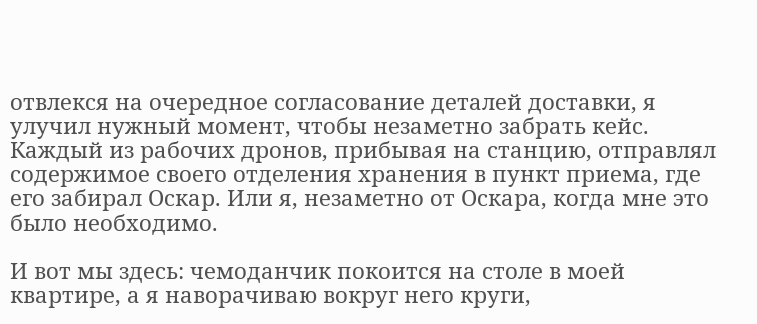отвлекся на очередное согласование деталей доставки, я улучил нужный момент, чтобы незаметно забрать кейс. Каждый из рабочих дронов, прибывая на станцию, отправлял содержимое своего отделения хранения в пункт приема, где его забирал Оскар. Или я, незаметно от Оскара, когда мне это было необходимо.

И вот мы здесь: чемоданчик покоится на столе в моей квартире, а я наворачиваю вокруг него круги,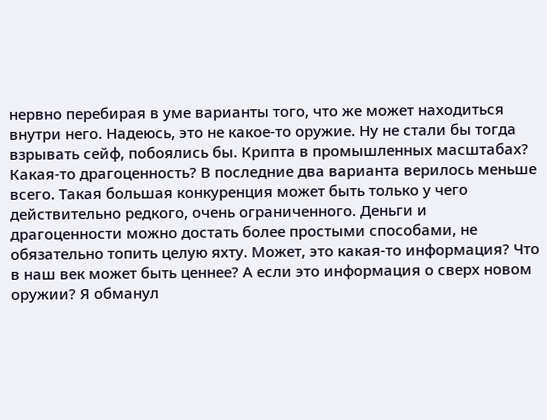нервно перебирая в уме варианты того, что же может находиться внутри него. Надеюсь, это не какое-то оружие. Ну не стали бы тогда взрывать сейф, побоялись бы. Крипта в промышленных масштабах? Какая-то драгоценность? В последние два варианта верилось меньше всего. Такая большая конкуренция может быть только у чего действительно редкого, очень ограниченного. Деньги и драгоценности можно достать более простыми способами, не обязательно топить целую яхту. Может, это какая-то информация? Что в наш век может быть ценнее? А если это информация о сверх новом оружии? Я обманул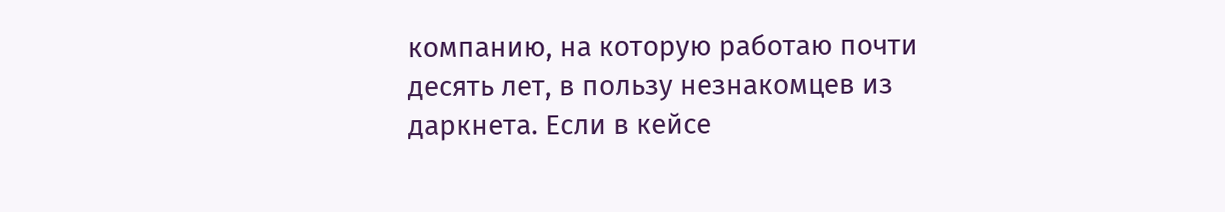компанию, на которую работаю почти десять лет, в пользу незнакомцев из даркнета. Если в кейсе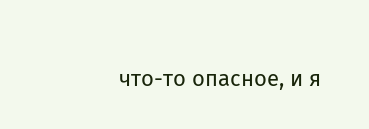что-то опасное, и я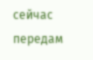сейчас передам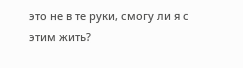это не в те руки, смогу ли я с этим жить?